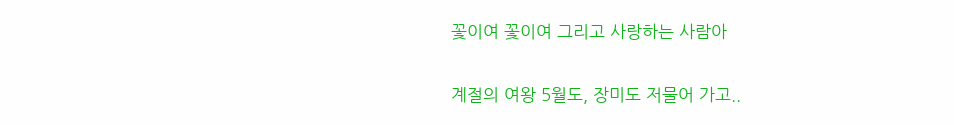꽃이여 꽃이여 그리고 사랑하는 사람아

계절의 여왕 5월도, 장미도 저물어 가고..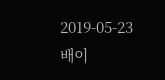2019-05-23     배이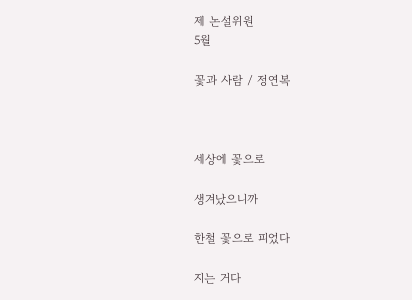제 논설위원
5월

꽃과 사람 / 정연복



세상에 꽃으로

생겨났으니까

한철 꽃으로 피었다

지는 거다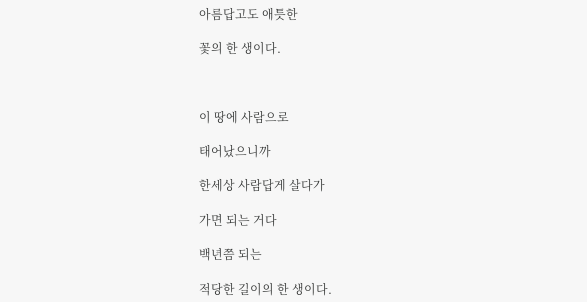아름답고도 애틋한

꽃의 한 생이다.



이 땅에 사람으로

태어났으니까

한세상 사람답게 살다가

가면 되는 거다

백년쯤 되는

적당한 길이의 한 생이다.